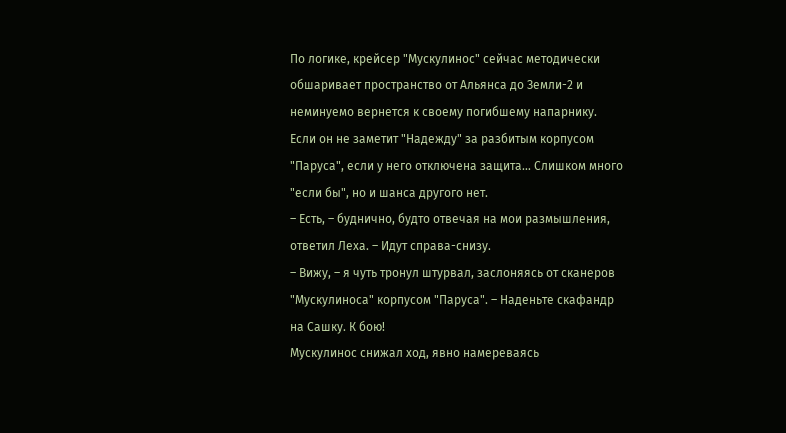По логике, крейсер "Мускулинос" сейчас методически обшаривает пространство от Альянса до Земли-2 и неминуемо вернется к своему погибшему напарнику. Если он не заметит "Надежду" за разбитым корпусом "Паруса", если у него отключена защита… Слишком много "если бы", но и шанса другого нет.
– Есть, – буднично, будто отвечая на мои размышления, ответил Леха. – Идут справа-снизу.
– Вижу, – я чуть тронул штурвал, заслоняясь от сканеров "Мускулиноса" корпусом "Паруса". – Наденьте скафандр на Сашку. К бою!
Мускулинос снижал ход, явно намереваясь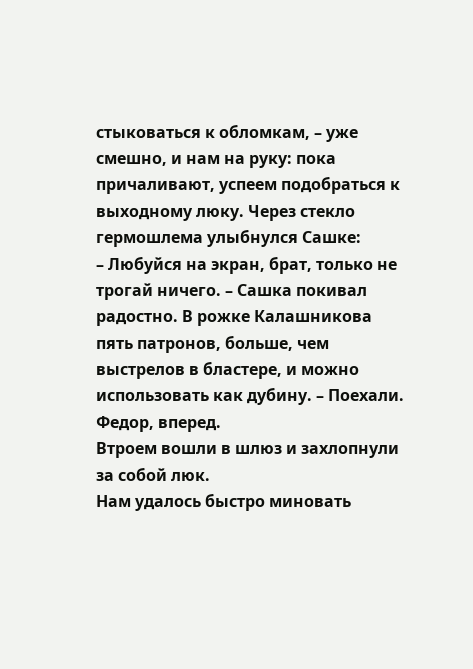стыковаться к обломкам, – уже смешно, и нам на руку: пока причаливают, успеем подобраться к выходному люку. Через стекло гермошлема улыбнулся Сашке:
– Любуйся на экран, брат, только не трогай ничего. – Сашка покивал радостно. В рожке Калашникова пять патронов, больше, чем выстрелов в бластере, и можно использовать как дубину. – Поехали. Федор, вперед.
Втроем вошли в шлюз и захлопнули за собой люк.
Нам удалось быстро миновать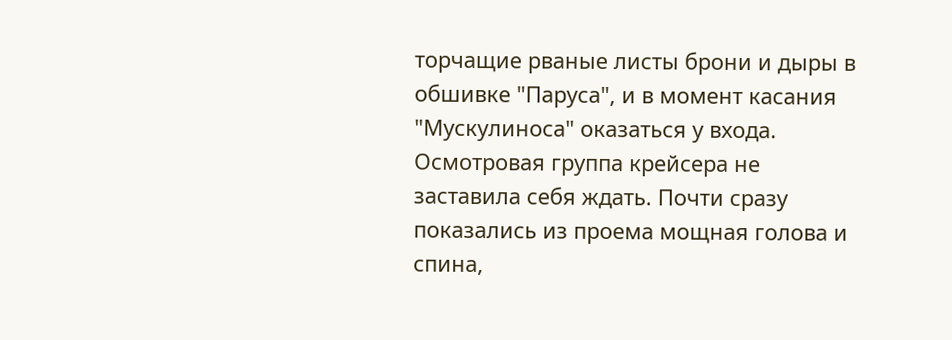торчащие рваные листы брони и дыры в обшивке "Паруса", и в момент касания "Мускулиноса" оказаться у входа. Осмотровая группа крейсера не заставила себя ждать. Почти сразу показались из проема мощная голова и спина,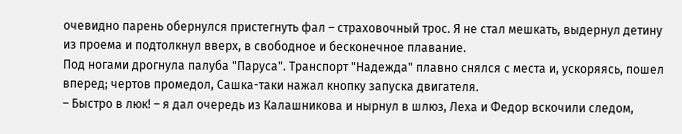очевидно парень обернулся пристегнуть фал – страховочный трос. Я не стал мешкать, выдернул детину из проема и подтолкнул вверх, в свободное и бесконечное плавание.
Под ногами дрогнула палуба "Паруса". Транспорт "Надежда" плавно снялся с места и, ускоряясь, пошел вперед; чертов промедол, Сашка-таки нажал кнопку запуска двигателя.
– Быстро в люк! – я дал очередь из Калашникова и нырнул в шлюз, Леха и Федор вскочили следом,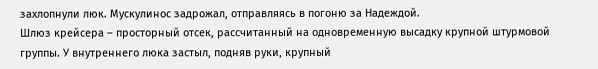захлопнули люк. Мускулинос задрожал, отправляясь в погоню за Надеждой.
Шлюз крейсера – просторный отсек, рассчитанный на одновременную высадку крупной штурмовой группы. У внутреннего люка застыл, подняв руки, крупный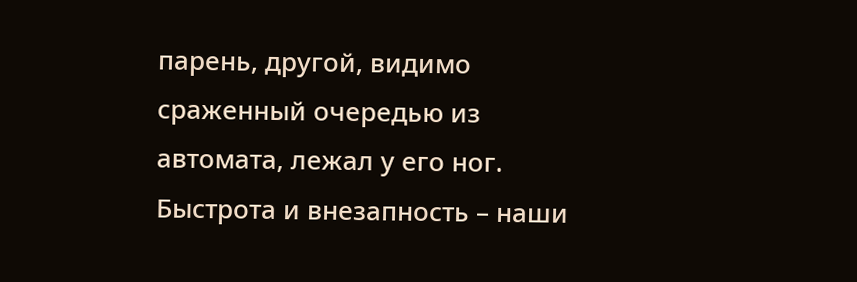парень, другой, видимо сраженный очередью из автомата, лежал у его ног.
Быстрота и внезапность – наши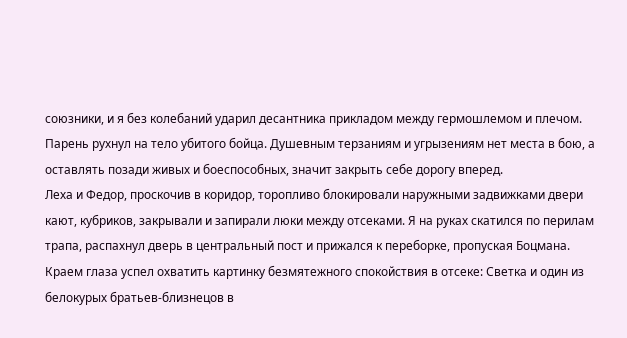союзники, и я без колебаний ударил десантника прикладом между гермошлемом и плечом. Парень рухнул на тело убитого бойца. Душевным терзаниям и угрызениям нет места в бою, а оставлять позади живых и боеспособных, значит закрыть себе дорогу вперед.
Леха и Федор, проскочив в коридор, торопливо блокировали наружными задвижками двери кают, кубриков, закрывали и запирали люки между отсеками. Я на руках скатился по перилам трапа, распахнул дверь в центральный пост и прижался к переборке, пропуская Боцмана. Краем глаза успел охватить картинку безмятежного спокойствия в отсеке: Светка и один из белокурых братьев-близнецов в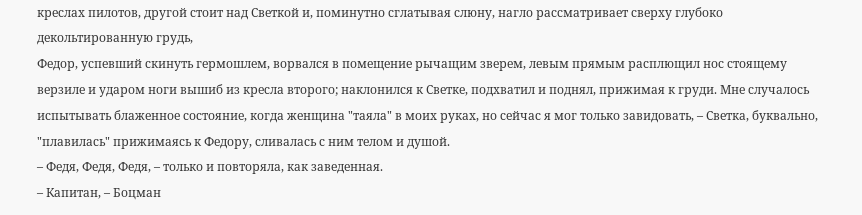креслах пилотов, другой стоит над Светкой и, поминутно сглатывая слюну, нагло рассматривает сверху глубоко декольтированную грудь,
Федор, успевший скинуть гермошлем, ворвался в помещение рычащим зверем, левым прямым расплющил нос стоящему верзиле и ударом ноги вышиб из кресла второго; наклонился к Светке, подхватил и поднял, прижимая к груди. Мне случалось испытывать блаженное состояние, когда женщина "таяла" в моих руках, но сейчас я мог только завидовать, – Светка, буквально, "плавилась" прижимаясь к Федору, сливалась с ним телом и душой.
– Федя, Федя, Федя, – только и повторяла, как заведенная.
– Капитан, – Боцман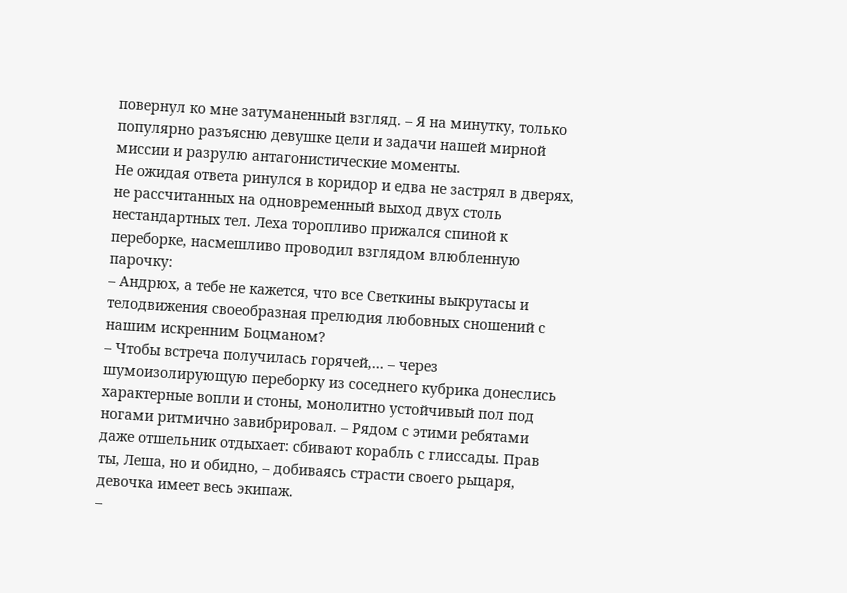повернул ко мне затуманенный взгляд. – Я на минутку, только популярно разъясню девушке цели и задачи нашей мирной миссии и разрулю антагонистические моменты.
Не ожидая ответа ринулся в коридор и едва не застрял в дверях, не рассчитанных на одновременный выход двух столь нестандартных тел. Леха торопливо прижался спиной к переборке, насмешливо проводил взглядом влюбленную парочку:
– Андрюх, а тебе не кажется, что все Светкины выкрутасы и телодвижения своеобразная прелюдия любовных сношений с нашим искренним Боцманом?
– Чтобы встреча получилась горячей,… – через шумоизолирующую переборку из соседнего кубрика донеслись характерные вопли и стоны, монолитно устойчивый пол под ногами ритмично завибрировал. – Рядом с этими ребятами даже отшельник отдыхает: сбивают корабль с глиссады. Прав ты, Леша, но и обидно, – добиваясь страсти своего рыцаря, девочка имеет весь экипаж.
–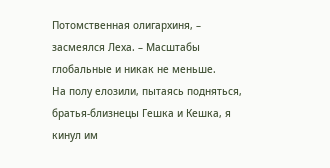Потомственная олигархиня, – засмеялся Леха. – Масштабы глобальные и никак не меньше.
На полу елозили, пытаясь подняться, братья-близнецы Гешка и Кешка, я кинул им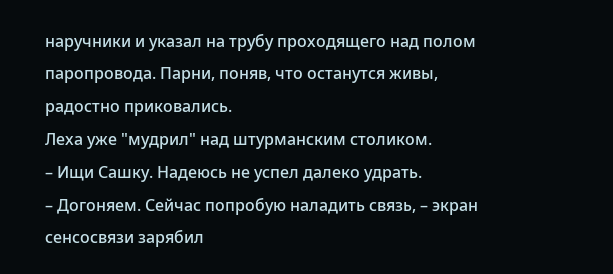наручники и указал на трубу проходящего над полом паропровода. Парни, поняв, что останутся живы, радостно приковались.
Леха уже "мудрил" над штурманским столиком.
– Ищи Сашку. Надеюсь не успел далеко удрать.
– Догоняем. Сейчас попробую наладить связь, – экран сенсосвязи зарябил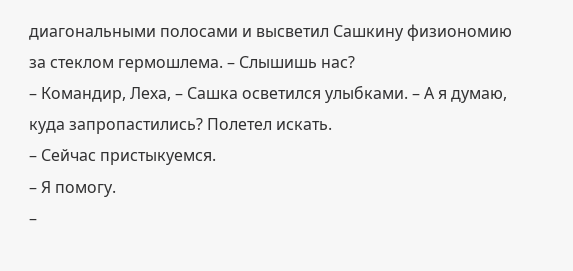диагональными полосами и высветил Сашкину физиономию за стеклом гермошлема. – Слышишь нас?
– Командир, Леха, – Сашка осветился улыбками. – А я думаю, куда запропастились? Полетел искать.
– Сейчас пристыкуемся.
– Я помогу.
–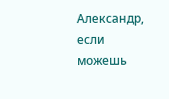Александр, если можешь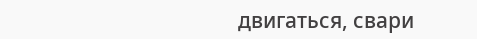двигаться, свари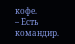кофе.
– Есть командир.